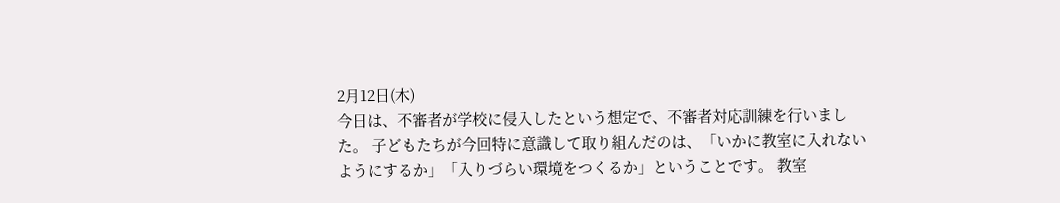2月12日(木)
今日は、不審者が学校に侵入したという想定で、不審者対応訓練を行いました。 子どもたちが今回特に意識して取り組んだのは、「いかに教室に入れないようにするか」「入りづらい環境をつくるか」ということです。 教室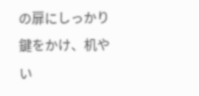の扉にしっかり鍵をかけ、机やい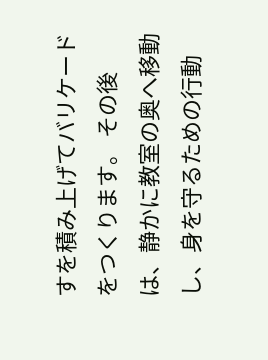すを積み上げてバリケードをつくります。 その後は、静かに教室の奥へ移動し、身を守るための行動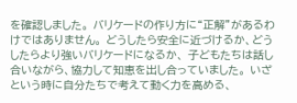を確認しました。 バリケードの作り方に“正解”があるわけではありません。 どうしたら安全に近づけるか、どうしたらより強いバリケードになるか、 子どもたちは話し合いながら、協力して知恵を出し合っていました。 いざという時に自分たちで考えて動く力を高める、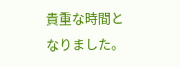貴重な時間となりました。